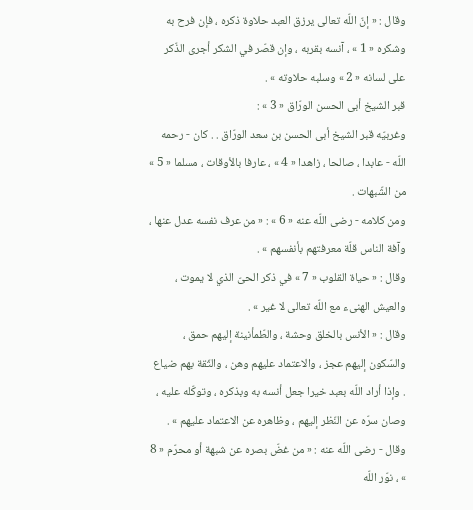وقال : « إنّ اللّه تعالى يرزق العبد حلاوة ذكره ، فإن فرح به وشكره « 1 » ، آنسه بقربه ، وإن قصّر في الشكر أجرى الذّكر على لسانه « 2 » وسلبه حلاوته » .
قبر الشيخ أبى الحسن الورّاق « 3 » :
وغربيّه قبر الشيخ أبى الحسن بن سعد الورّاق . . كان - رحمه اللّه - عابدا ، صالحا ، زاهدا « 4 » ، عارفا بالأوقات ، مسلما « 5 » من الشّبهات .
ومن كلامه - رضى اللّه عنه « 6 » : « من عرف نفسه عدل عنها ، وآفة الناس قلّة معرفتهم بأنفسهم » .
وقال : « حياة القلوب « 7 » في ذكر الحىّ الذي لا يموت ، والعيش الهنىء مع اللّه تعالى لا غير » .
وقال : « الأنس بالخلق وحشة ، والطّمأنينة إليهم حمق ، والسّكون إليهم عجز ، والاعتماد عليهم وهن ، والثّقة بهم ضياع . وإذا أراد اللّه بعبد خيرا جعل أنسه به وبذكره ، وتوكّله عليه ، وصان سرّه عن النّظر إليهم ، وظاهره عن الاعتماد عليهم » .
وقال - رضى اللّه عنه : « من غضّ بصره عن شبهة أو محرّم « 8 » ، نوّر اللّه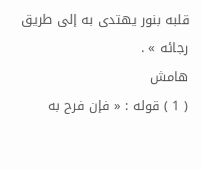قلبه بنور يهتدى به إلى طريق رجائه » .
هامش
( 1 ) قوله : « فإن فرح به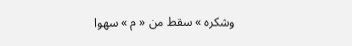وشكره » سقط من « م » سهوا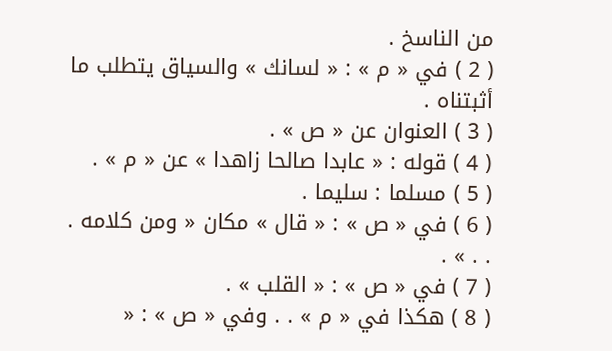من الناسخ .
( 2 ) في « م » : « لسانك » والسياق يتطلب ما أثبتناه .
( 3 ) العنوان عن « ص » .
( 4 ) قوله : « عابدا صالحا زاهدا » عن « م » .
( 5 ) مسلما : سليما .
( 6 ) في « ص » : « قال » مكان « ومن كلامه . . . » .
( 7 ) في « ص » : « القلب » .
( 8 ) هكذا في « م » . . وفي « ص » : «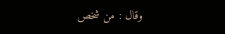وقال : من شخص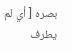بصره [ أي لم يطرف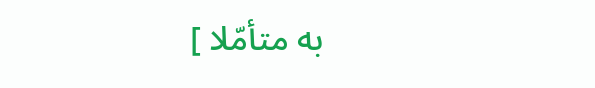به متأمّلا ]